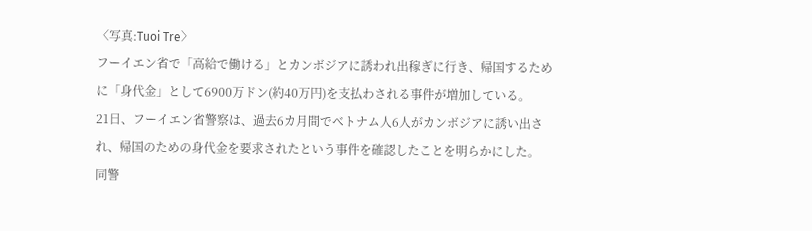〈写真:Tuoi Tre〉
フーイエン省で「高給で働ける」とカンボジアに誘われ出稼ぎに行き、帰国するために「身代金」として6900万ドン(約40万円)を支払わされる事件が増加している。
21日、フーイエン省警察は、過去6カ月間でベトナム人6人がカンボジアに誘い出され、帰国のための身代金を要求されたという事件を確認したことを明らかにした。
同警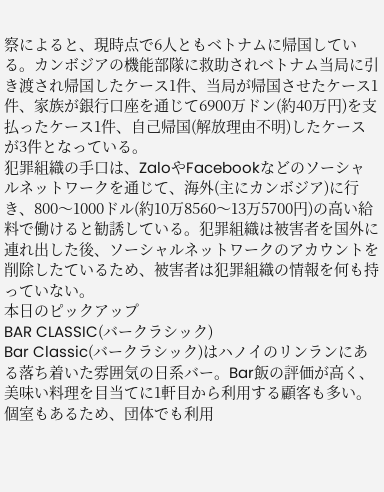察によると、現時点で6人ともベトナムに帰国している。カンボジアの機能部隊に救助されベトナム当局に引き渡され帰国したケース1件、当局が帰国させたケース1件、家族が銀行口座を通じて6900万ドン(約40万円)を支払ったケース1件、自己帰国(解放理由不明)したケースが3件となっている。
犯罪組織の手口は、ZaloやFacebookなどのソーシャルネットワークを通じて、海外(主にカンボジア)に行き、800〜1000ドル(約10万8560〜13万5700円)の高い給料で働けると勧誘している。犯罪組織は被害者を国外に連れ出した後、ソーシャルネットワークのアカウントを削除したているため、被害者は犯罪組織の情報を何も持っていない。
本日のピックアップ
BAR CLASSIC(バークラシック)
Bar Classic(バークラシック)はハノイのリンランにある落ち着いた雰囲気の日系バー。Bar飯の評価が高く、美味い料理を目当てに1軒目から利用する顧客も多い。個室もあるため、団体でも利用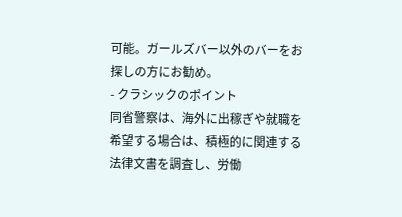可能。ガールズバー以外のバーをお探しの方にお勧め。
- クラシックのポイント
同省警察は、海外に出稼ぎや就職を希望する場合は、積極的に関連する法律文書を調査し、労働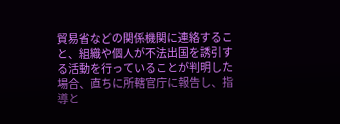貿易省などの関係機関に連絡すること、組織や個人が不法出国を誘引する活動を行っていることが判明した場合、直ちに所轄官庁に報告し、指導と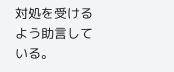対処を受けるよう助言している。